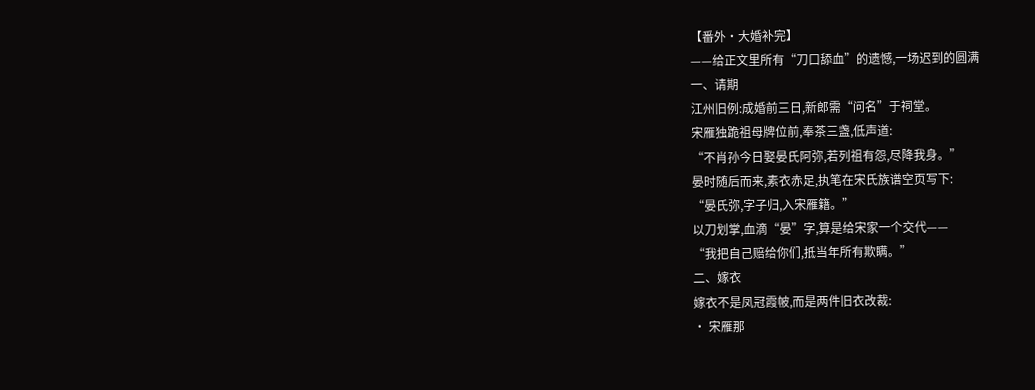【番外·大婚补完】
——给正文里所有“刀口舔血”的遗憾,一场迟到的圆满
一、请期
江州旧例:成婚前三日,新郎需“问名”于祠堂。
宋雁独跪祖母牌位前,奉茶三盏,低声道:
“不肖孙今日娶晏氏阿弥,若列祖有怨,尽降我身。”
晏时随后而来,素衣赤足,执笔在宋氏族谱空页写下:
“晏氏弥,字子归,入宋雁籍。”
以刀划掌,血滴“晏”字,算是给宋家一个交代——
“我把自己赔给你们,抵当年所有欺瞒。”
二、嫁衣
嫁衣不是凤冠霞帔,而是两件旧衣改裁:
• 宋雁那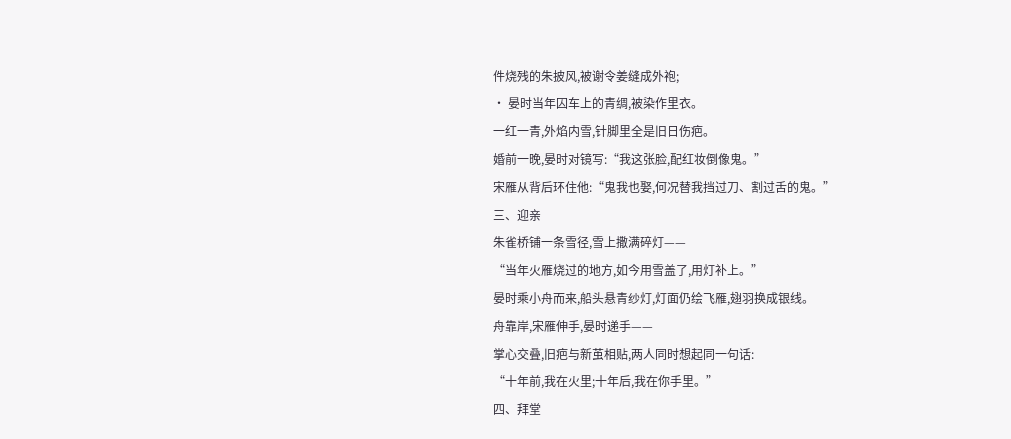件烧残的朱披风,被谢令姜缝成外袍;
• 晏时当年囚车上的青绸,被染作里衣。
一红一青,外焰内雪,针脚里全是旧日伤疤。
婚前一晚,晏时对镜写:“我这张脸,配红妆倒像鬼。”
宋雁从背后环住他:“鬼我也娶,何况替我挡过刀、割过舌的鬼。”
三、迎亲
朱雀桥铺一条雪径,雪上撒满碎灯——
“当年火雁烧过的地方,如今用雪盖了,用灯补上。”
晏时乘小舟而来,船头悬青纱灯,灯面仍绘飞雁,翅羽换成银线。
舟靠岸,宋雁伸手,晏时递手——
掌心交叠,旧疤与新茧相贴,两人同时想起同一句话:
“十年前,我在火里;十年后,我在你手里。”
四、拜堂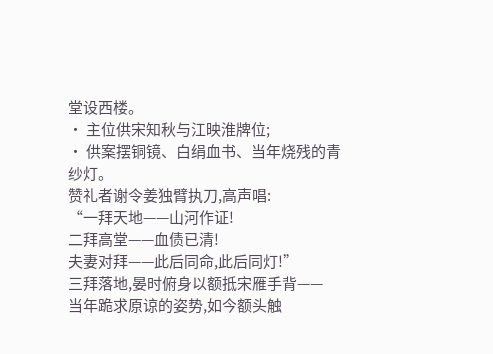堂设西楼。
• 主位供宋知秋与江映淮牌位;
• 供案摆铜镜、白绢血书、当年烧残的青纱灯。
赞礼者谢令姜独臂执刀,高声唱:
“一拜天地——山河作证!
二拜高堂——血债已清!
夫妻对拜——此后同命,此后同灯!”
三拜落地,晏时俯身以额抵宋雁手背——
当年跪求原谅的姿势,如今额头触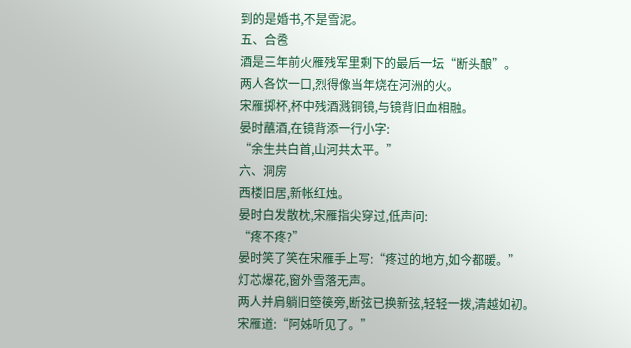到的是婚书,不是雪泥。
五、合卺
酒是三年前火雁残军里剩下的最后一坛“断头酿”。
两人各饮一口,烈得像当年烧在河洲的火。
宋雁掷杯,杯中残酒溅铜镜,与镜背旧血相融。
晏时蘸酒,在镜背添一行小字:
“余生共白首,山河共太平。”
六、洞房
西楼旧居,新帐红烛。
晏时白发散枕,宋雁指尖穿过,低声问:
“疼不疼?”
晏时笑了笑在宋雁手上写:“疼过的地方,如今都暖。”
灯芯爆花,窗外雪落无声。
两人并肩躺旧箜篌旁,断弦已换新弦,轻轻一拨,清越如初。
宋雁道:“阿姊听见了。”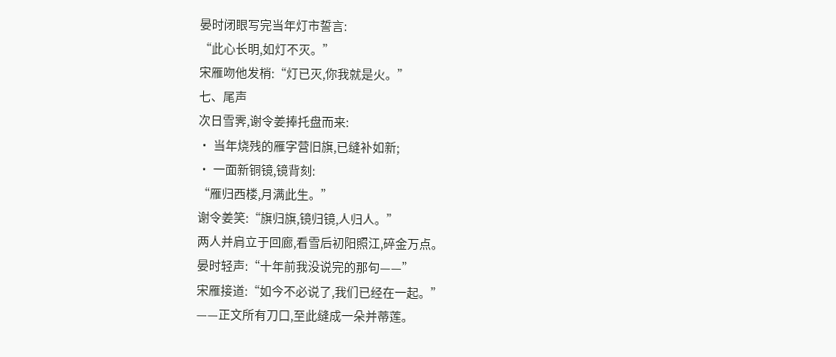晏时闭眼写完当年灯市誓言:
“此心长明,如灯不灭。”
宋雁吻他发梢:“灯已灭,你我就是火。”
七、尾声
次日雪霁,谢令姜捧托盘而来:
• 当年烧残的雁字营旧旗,已缝补如新;
• 一面新铜镜,镜背刻:
“雁归西楼,月满此生。”
谢令姜笑:“旗归旗,镜归镜,人归人。”
两人并肩立于回廊,看雪后初阳照江,碎金万点。
晏时轻声:“十年前我没说完的那句——”
宋雁接道:“如今不必说了,我们已经在一起。”
——正文所有刀口,至此缝成一朵并蒂莲。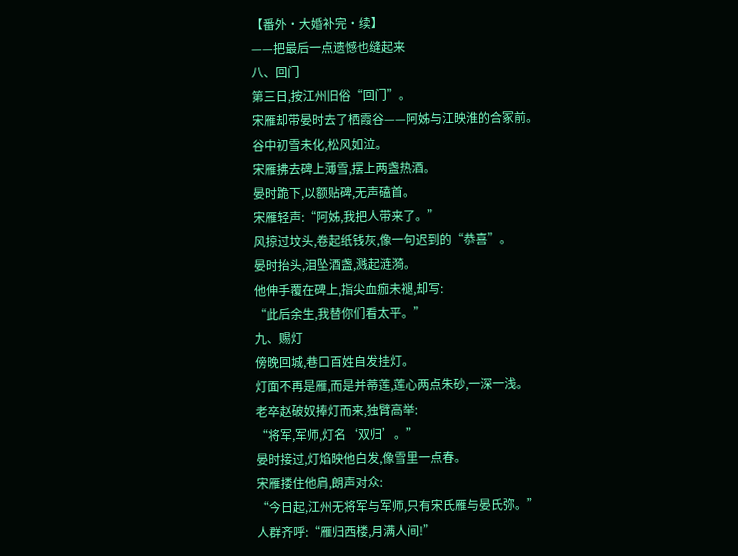【番外·大婚补完·续】
——把最后一点遗憾也缝起来
八、回门
第三日,按江州旧俗“回门”。
宋雁却带晏时去了栖霞谷——阿姊与江映淮的合冢前。
谷中初雪未化,松风如泣。
宋雁拂去碑上薄雪,摆上两盏热酒。
晏时跪下,以额贴碑,无声磕首。
宋雁轻声:“阿姊,我把人带来了。”
风掠过坟头,卷起纸钱灰,像一句迟到的“恭喜”。
晏时抬头,泪坠酒盏,溅起涟漪。
他伸手覆在碑上,指尖血痂未褪,却写:
“此后余生,我替你们看太平。”
九、赐灯
傍晚回城,巷口百姓自发挂灯。
灯面不再是雁,而是并蒂莲,莲心两点朱砂,一深一浅。
老卒赵破奴捧灯而来,独臂高举:
“将军,军师,灯名‘双归’。”
晏时接过,灯焰映他白发,像雪里一点春。
宋雁搂住他肩,朗声对众:
“今日起,江州无将军与军师,只有宋氏雁与晏氏弥。”
人群齐呼:“雁归西楼,月满人间!”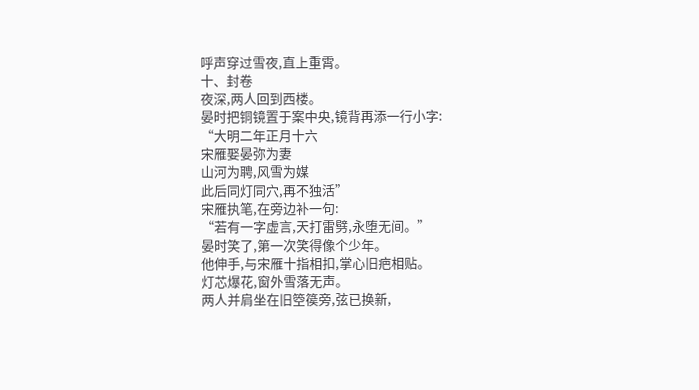呼声穿过雪夜,直上重霄。
十、封卷
夜深,两人回到西楼。
晏时把铜镜置于案中央,镜背再添一行小字:
“大明二年正月十六
宋雁娶晏弥为妻
山河为聘,风雪为媒
此后同灯同穴,再不独活”
宋雁执笔,在旁边补一句:
“若有一字虚言,天打雷劈,永堕无间。”
晏时笑了,第一次笑得像个少年。
他伸手,与宋雁十指相扣,掌心旧疤相贴。
灯芯爆花,窗外雪落无声。
两人并肩坐在旧箜篌旁,弦已换新,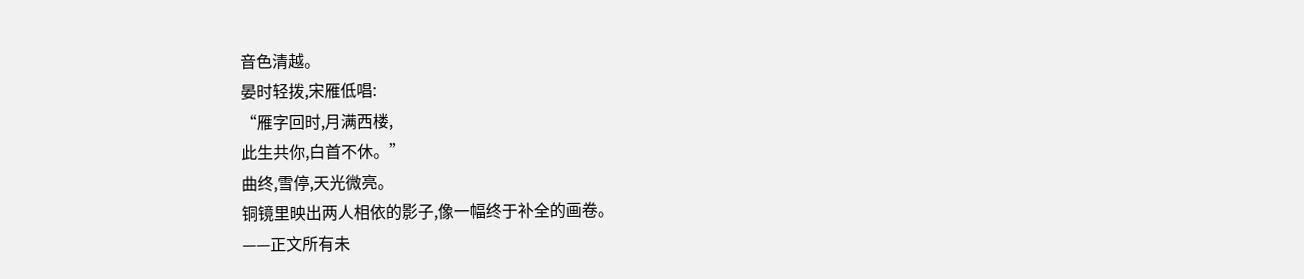音色清越。
晏时轻拨,宋雁低唱:
“雁字回时,月满西楼,
此生共你,白首不休。”
曲终,雪停,天光微亮。
铜镜里映出两人相依的影子,像一幅终于补全的画卷。
——正文所有未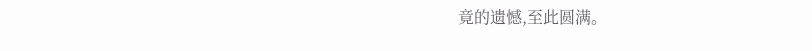竟的遗憾,至此圆满。